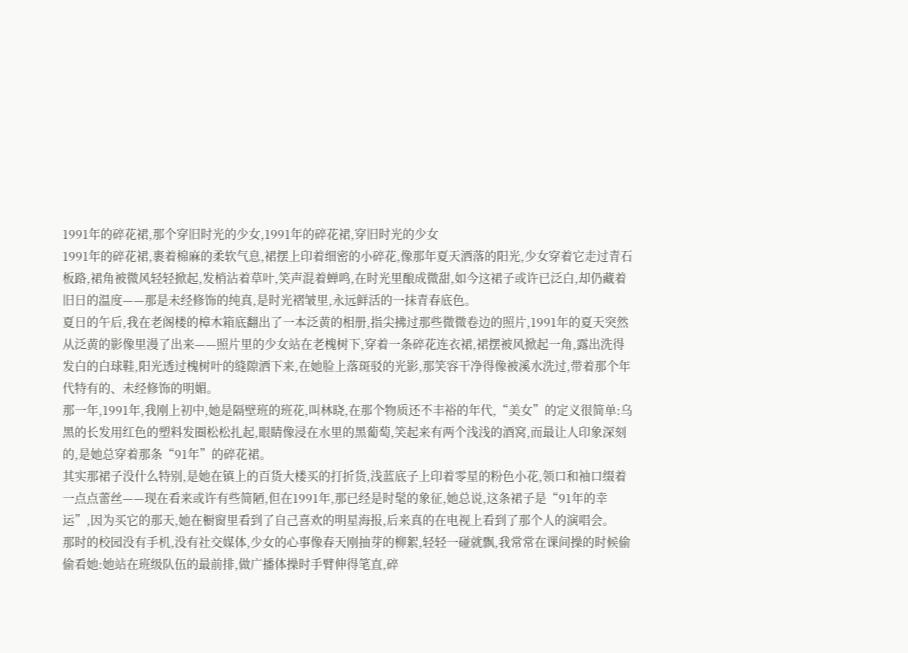1991年的碎花裙,那个穿旧时光的少女,1991年的碎花裙,穿旧时光的少女
1991年的碎花裙,裹着棉麻的柔软气息,裙摆上印着细密的小碎花,像那年夏天洒落的阳光,少女穿着它走过青石板路,裙角被微风轻轻掀起,发梢沾着草叶,笑声混着蝉鸣,在时光里酿成微甜,如今这裙子或许已泛白,却仍藏着旧日的温度——那是未经修饰的纯真,是时光褶皱里,永远鲜活的一抹青春底色。
夏日的午后,我在老阁楼的樟木箱底翻出了一本泛黄的相册,指尖拂过那些微微卷边的照片,1991年的夏天突然从泛黄的影像里漫了出来——照片里的少女站在老槐树下,穿着一条碎花连衣裙,裙摆被风掀起一角,露出洗得发白的白球鞋,阳光透过槐树叶的缝隙洒下来,在她脸上落斑驳的光影,那笑容干净得像被溪水洗过,带着那个年代特有的、未经修饰的明媚。
那一年,1991年,我刚上初中,她是隔壁班的班花,叫林晓,在那个物质还不丰裕的年代,“美女”的定义很简单:乌黑的长发用红色的塑料发圈松松扎起,眼睛像浸在水里的黑葡萄,笑起来有两个浅浅的酒窝,而最让人印象深刻的,是她总穿着那条“91年”的碎花裙。
其实那裙子没什么特别,是她在镇上的百货大楼买的打折货,浅蓝底子上印着零星的粉色小花,领口和袖口缀着一点点蕾丝——现在看来或许有些简陋,但在1991年,那已经是时髦的象征,她总说,这条裙子是“91年的幸运”,因为买它的那天,她在橱窗里看到了自己喜欢的明星海报,后来真的在电视上看到了那个人的演唱会。
那时的校园没有手机,没有社交媒体,少女的心事像春天刚抽芽的柳絮,轻轻一碰就飘,我常常在课间操的时候偷偷看她:她站在班级队伍的最前排,做广播体操时手臂伸得笔直,碎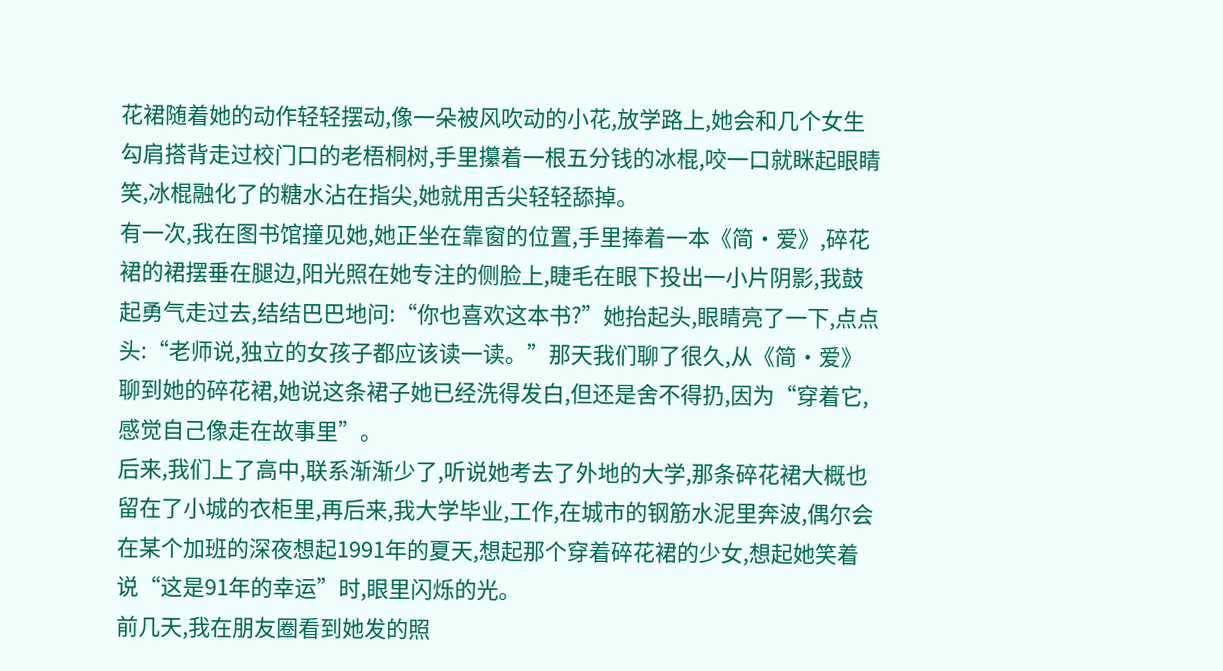花裙随着她的动作轻轻摆动,像一朵被风吹动的小花,放学路上,她会和几个女生勾肩搭背走过校门口的老梧桐树,手里攥着一根五分钱的冰棍,咬一口就眯起眼睛笑,冰棍融化了的糖水沾在指尖,她就用舌尖轻轻舔掉。
有一次,我在图书馆撞见她,她正坐在靠窗的位置,手里捧着一本《简·爱》,碎花裙的裙摆垂在腿边,阳光照在她专注的侧脸上,睫毛在眼下投出一小片阴影,我鼓起勇气走过去,结结巴巴地问:“你也喜欢这本书?”她抬起头,眼睛亮了一下,点点头:“老师说,独立的女孩子都应该读一读。”那天我们聊了很久,从《简·爱》聊到她的碎花裙,她说这条裙子她已经洗得发白,但还是舍不得扔,因为“穿着它,感觉自己像走在故事里”。
后来,我们上了高中,联系渐渐少了,听说她考去了外地的大学,那条碎花裙大概也留在了小城的衣柜里,再后来,我大学毕业,工作,在城市的钢筋水泥里奔波,偶尔会在某个加班的深夜想起1991年的夏天,想起那个穿着碎花裙的少女,想起她笑着说“这是91年的幸运”时,眼里闪烁的光。
前几天,我在朋友圈看到她发的照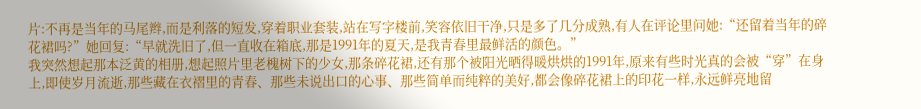片:不再是当年的马尾辫,而是利落的短发,穿着职业套装,站在写字楼前,笑容依旧干净,只是多了几分成熟,有人在评论里问她:“还留着当年的碎花裙吗?”她回复:“早就洗旧了,但一直收在箱底,那是1991年的夏天,是我青春里最鲜活的颜色。”
我突然想起那本泛黄的相册,想起照片里老槐树下的少女,那条碎花裙,还有那个被阳光晒得暖烘烘的1991年,原来有些时光真的会被“穿”在身上,即使岁月流逝,那些藏在衣褶里的青春、那些未说出口的心事、那些简单而纯粹的美好,都会像碎花裙上的印花一样,永远鲜亮地留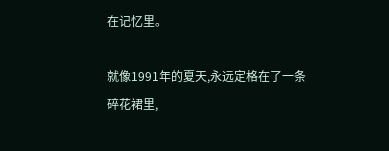在记忆里。

就像1991年的夏天,永远定格在了一条碎花裙里,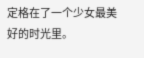定格在了一个少女最美好的时光里。